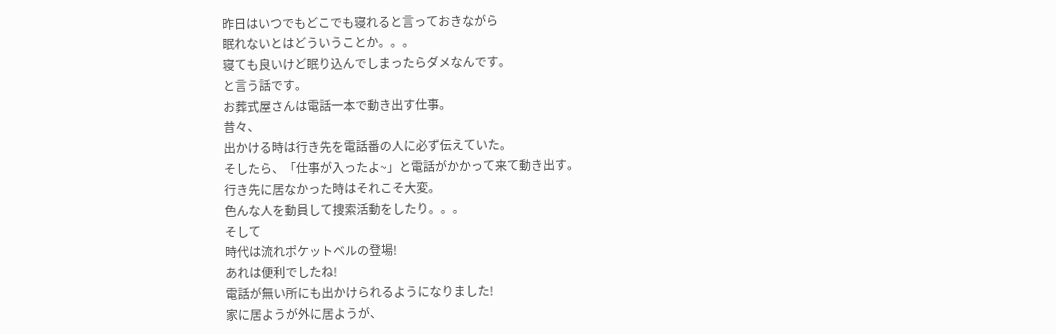昨日はいつでもどこでも寝れると言っておきながら
眠れないとはどういうことか。。。
寝ても良いけど眠り込んでしまったらダメなんです。
と言う話です。
お葬式屋さんは電話一本で動き出す仕事。
昔々、
出かける時は行き先を電話番の人に必ず伝えていた。
そしたら、「仕事が入ったよ~」と電話がかかって来て動き出す。
行き先に居なかった時はそれこそ大変。
色んな人を動員して捜索活動をしたり。。。
そして
時代は流れポケットベルの登場!
あれは便利でしたね!
電話が無い所にも出かけられるようになりました!
家に居ようが外に居ようが、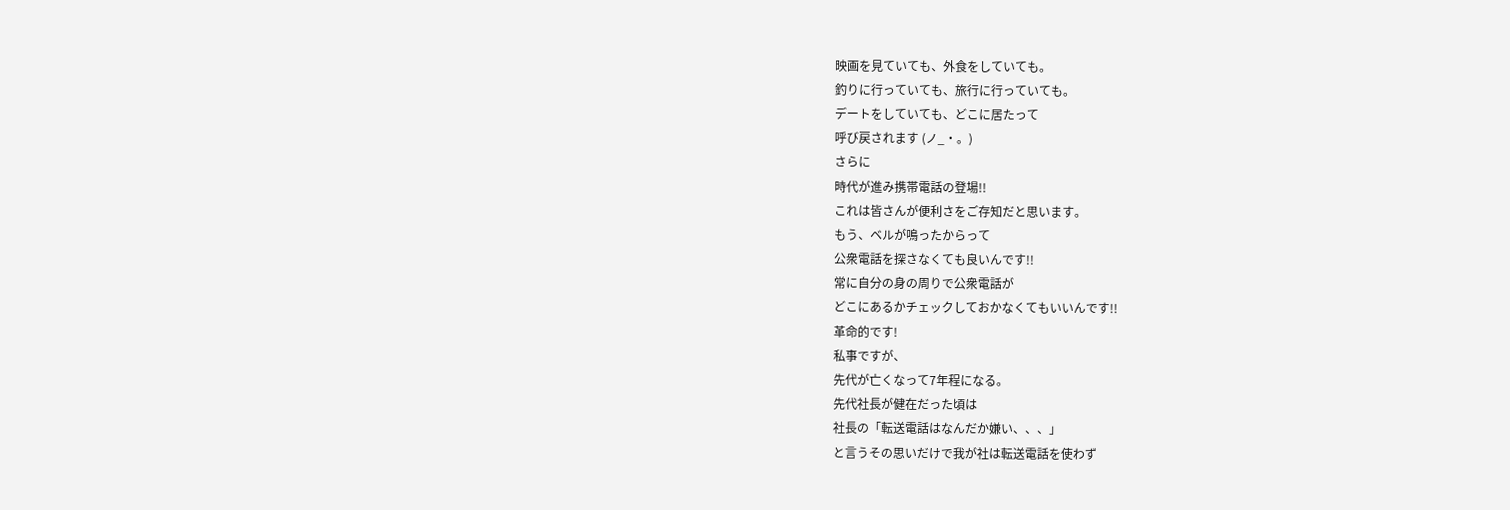映画を見ていても、外食をしていても。
釣りに行っていても、旅行に行っていても。
デートをしていても、どこに居たって
呼び戻されます (ノ_・。)
さらに
時代が進み携帯電話の登場!!
これは皆さんが便利さをご存知だと思います。
もう、ベルが鳴ったからって
公衆電話を探さなくても良いんです!!
常に自分の身の周りで公衆電話が
どこにあるかチェックしておかなくてもいいんです!!
革命的です!
私事ですが、
先代が亡くなって7年程になる。
先代社長が健在だった頃は
社長の「転送電話はなんだか嫌い、、、」
と言うその思いだけで我が社は転送電話を使わず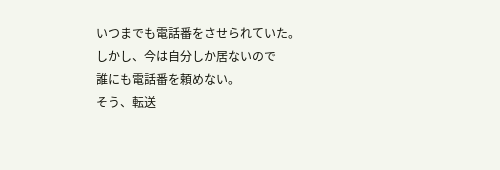いつまでも電話番をさせられていた。
しかし、今は自分しか居ないので
誰にも電話番を頼めない。
そう、転送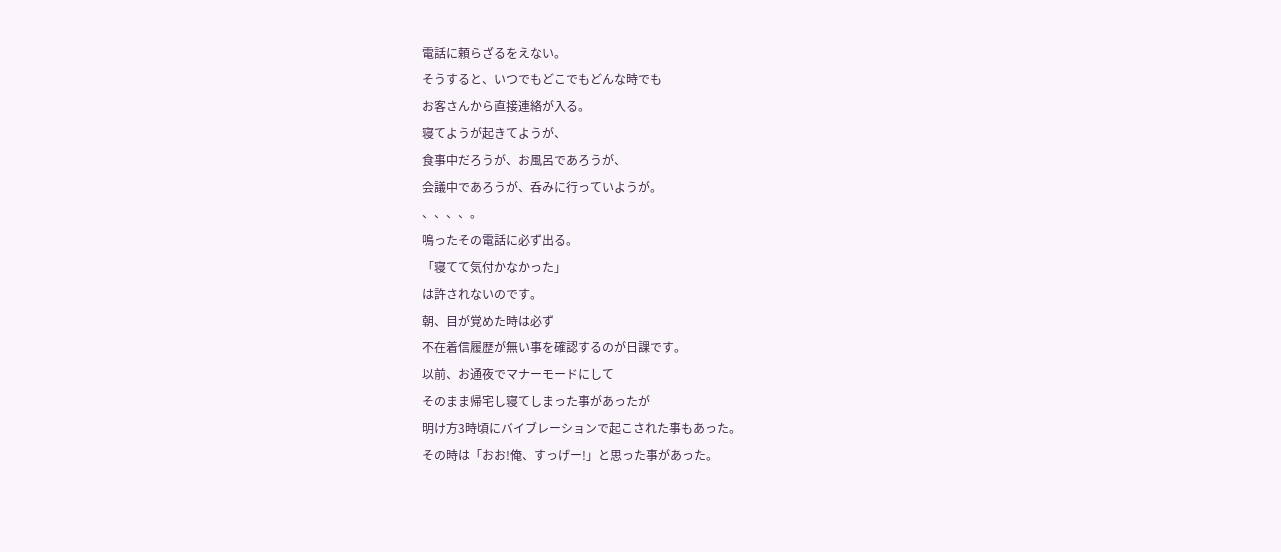電話に頼らざるをえない。
そうすると、いつでもどこでもどんな時でも
お客さんから直接連絡が入る。
寝てようが起きてようが、
食事中だろうが、お風呂であろうが、
会議中であろうが、呑みに行っていようが。
、、、、。
鳴ったその電話に必ず出る。
「寝てて気付かなかった」
は許されないのです。
朝、目が覚めた時は必ず
不在着信履歴が無い事を確認するのが日課です。
以前、お通夜でマナーモードにして
そのまま帰宅し寝てしまった事があったが
明け方3時頃にバイブレーションで起こされた事もあった。
その時は「おお!俺、すっげー!」と思った事があった。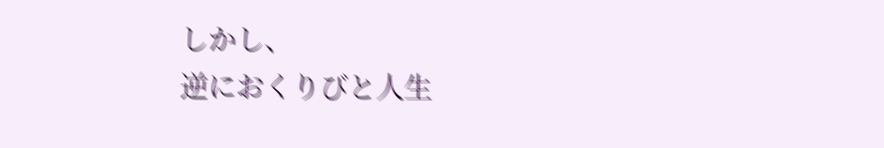しかし、
逆におくりびと人生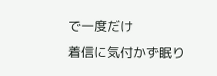で一度だけ
着信に気付かず眠り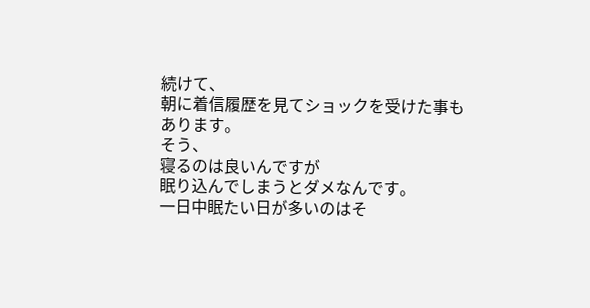続けて、
朝に着信履歴を見てショックを受けた事もあります。
そう、
寝るのは良いんですが
眠り込んでしまうとダメなんです。
一日中眠たい日が多いのはそ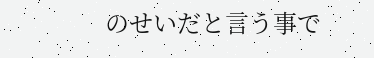のせいだと言う事で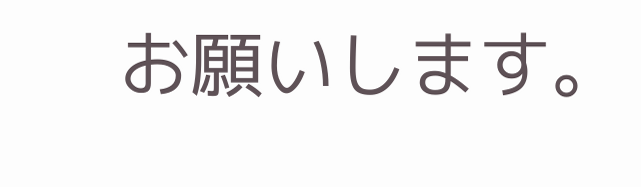お願いします。